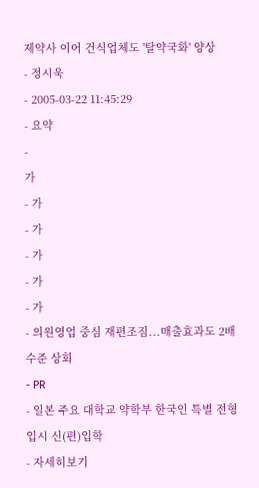제약사 이어 건식업체도 '탈약국화' 양상
- 정시욱
- 2005-03-22 11:45:29
- 요약
-
가
- 가
- 가
- 가
- 가
- 가
- 의원영업 중심 재편조짐...매출효과도 2배 수준 상회
- PR
- 일본 주요 대학교 약학부 한국인 특별 전형 입시 신(편)입학
- 자세히보기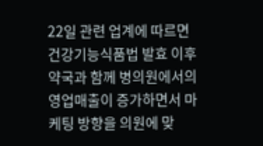22일 관련 업계에 따르면 건강기능식품법 발효 이후 약국과 함께 병의원에서의 영업매출이 증가하면서 마케팅 방향을 의원에 맞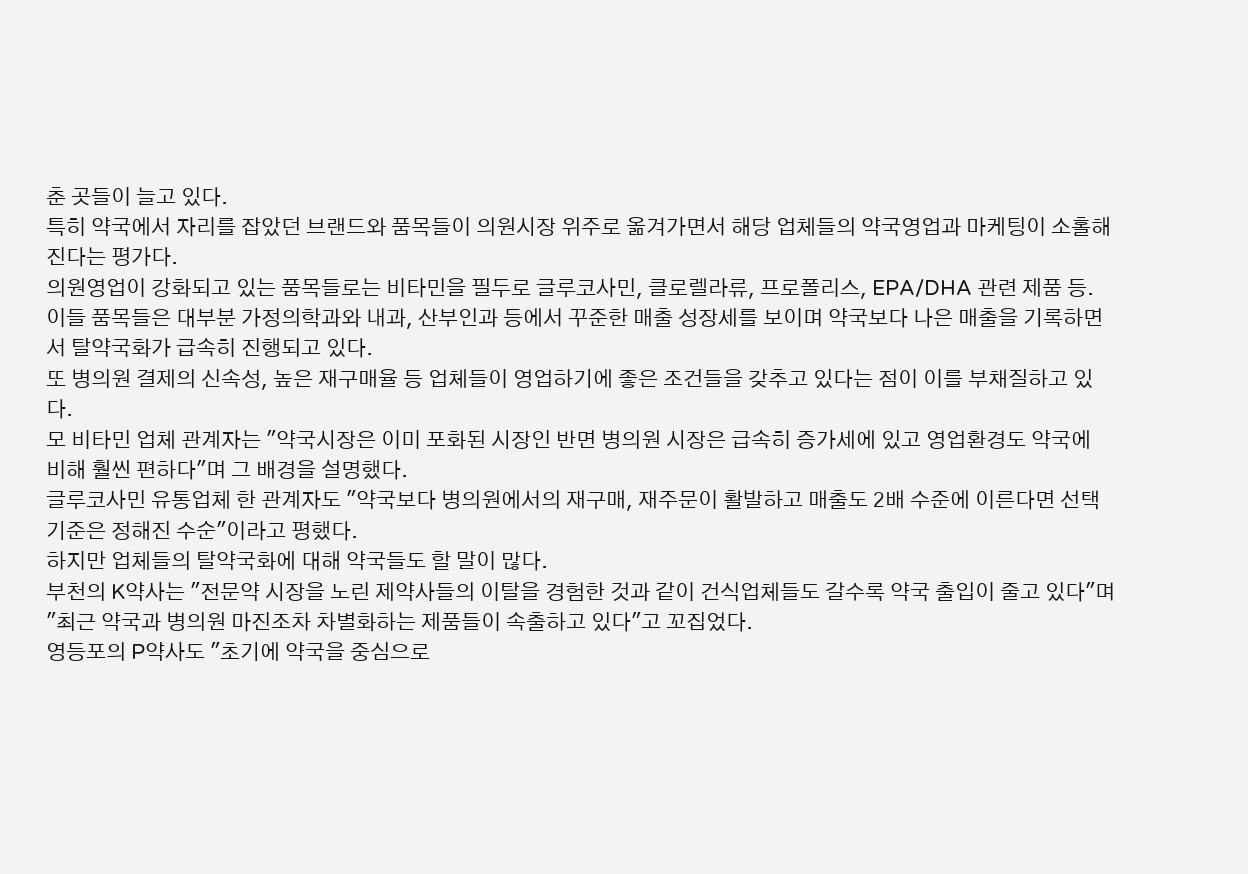춘 곳들이 늘고 있다.
특히 약국에서 자리를 잡았던 브랜드와 품목들이 의원시장 위주로 옮겨가면서 해당 업체들의 약국영업과 마케팅이 소홀해진다는 평가다.
의원영업이 강화되고 있는 품목들로는 비타민을 필두로 글루코사민, 클로렐라류, 프로폴리스, EPA/DHA 관련 제품 등.
이들 품목들은 대부분 가정의학과와 내과, 산부인과 등에서 꾸준한 매출 성장세를 보이며 약국보다 나은 매출을 기록하면서 탈약국화가 급속히 진행되고 있다.
또 병의원 결제의 신속성, 높은 재구매율 등 업체들이 영업하기에 좋은 조건들을 갖추고 있다는 점이 이를 부채질하고 있다.
모 비타민 업체 관계자는 "약국시장은 이미 포화된 시장인 반면 병의원 시장은 급속히 증가세에 있고 영업환경도 약국에 비해 훨씬 편하다"며 그 배경을 설명했다.
글루코사민 유통업체 한 관계자도 "약국보다 병의원에서의 재구매, 재주문이 활발하고 매출도 2배 수준에 이른다면 선택기준은 정해진 수순"이라고 평했다.
하지만 업체들의 탈약국화에 대해 약국들도 할 말이 많다.
부천의 K약사는 "전문약 시장을 노린 제약사들의 이탈을 경험한 것과 같이 건식업체들도 갈수록 약국 출입이 줄고 있다"며 "최근 약국과 병의원 마진조차 차별화하는 제품들이 속출하고 있다"고 꼬집었다.
영등포의 P약사도 "초기에 약국을 중심으로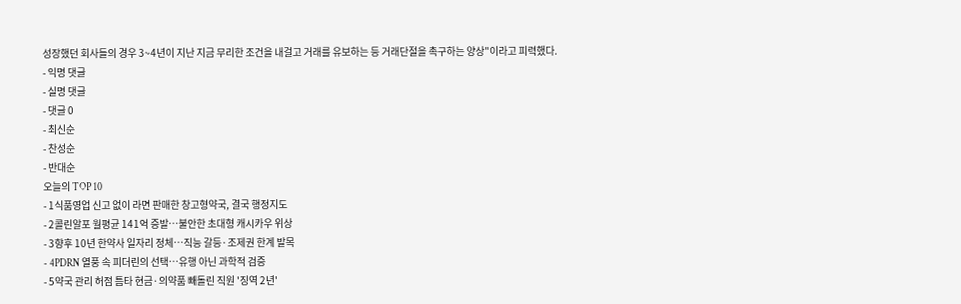성장했던 회사들의 경우 3~4년이 지난 지금 무리한 조건을 내걸고 거래를 유보하는 등 거래단절을 촉구하는 양상"이라고 피력했다.
- 익명 댓글
- 실명 댓글
- 댓글 0
- 최신순
- 찬성순
- 반대순
오늘의 TOP 10
- 1식품영업 신고 없이 라면 판매한 창고형약국, 결국 행정지도
- 2콜린알포 월평균 141억 증발…불안한 초대형 캐시카우 위상
- 3향후 10년 한약사 일자리 정체…직능 갈등·조제권 한계 발목
- 4PDRN 열풍 속 피더린의 선택…유행 아닌 과학적 검증
- 5약국 관리 허점 틈타 현금·의약품 빼돌린 직원 '징역 2년'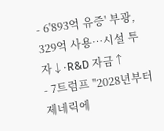- 6'893억 유증' 부광, 329억 사용…시설 투자↓·R&D 자금↑
- 7트럼프 "2028년부터 제네릭에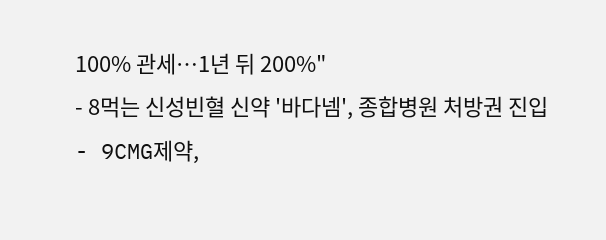100% 관세…1년 뒤 200%"
- 8먹는 신성빈혈 신약 '바다넴', 종합병원 처방권 진입
- 9CMG제약,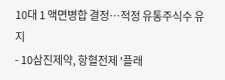10대 1 액면병합 결정…적정 유통주식수 유지
- 10삼진제약, 항혈전제 '플래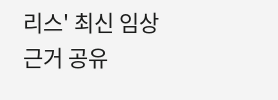리스' 최신 임상근거 공유